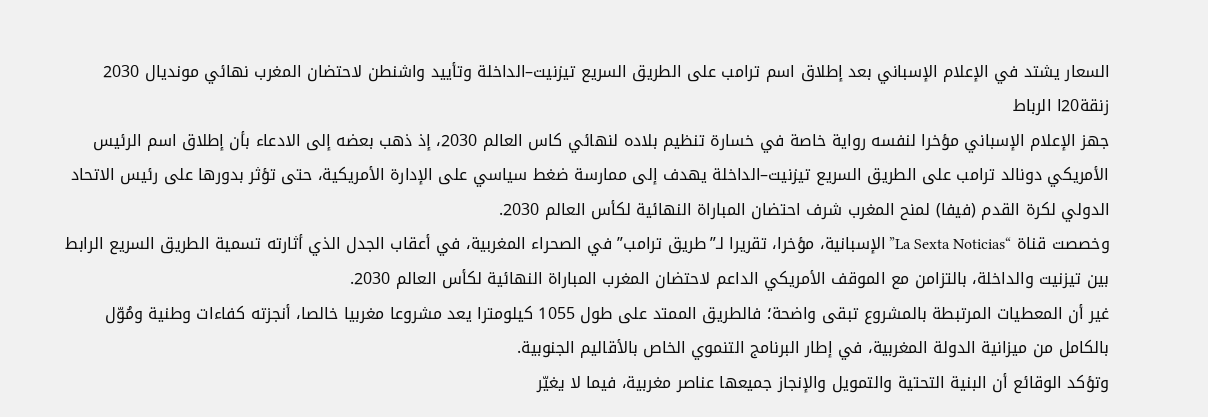السعار يشتد في الإعلام الإسباني بعد إطلاق اسم ترامب على الطريق السريع تيزنيت–الداخلة وتأييد واشنطن لاحتضان المغرب نهائي مونديال 2030
زنقة20ا الرباط
جهز الإعلام الإسباني مؤخرا لنفسه رواية خاصة في خسارة تنظيم بلاده لنهائي كاس العالم 2030، إذ ذهب بعضه إلى الادعاء بأن إطلاق اسم الرئيس الأمريكي دونالد ترامب على الطريق السريع تيزنيت–الداخلة يهدف إلى ممارسة ضغط سياسي على الإدارة الأمريكية، حتى تؤثر بدورها على رئيس الاتحاد الدولي لكرة القدم (فيفا) لمنح المغرب شرف احتضان المباراة النهائية لكأس العالم 2030.
وخصصت قناة “La Sexta Noticias” الإسبانية، مؤخرا، تقريرا لـ”طريق ترامب” في الصحراء المغربية، في أعقاب الجدل الذي أثارته تسمية الطريق السريع الرابط بين تيزنيت والداخلة، بالتزامن مع الموقف الأمريكي الداعم لاحتضان المغرب المباراة النهائية لكأس العالم 2030.
غير أن المعطيات المرتبطة بالمشروع تبقى واضحة؛ فالطريق الممتد على طول 1055 كيلومترا يعد مشروعا مغربيا خالصا، أنجزته كفاءات وطنية ومُوّل بالكامل من ميزانية الدولة المغربية، في إطار البرنامج التنموي الخاص بالأقاليم الجنوبية.
وتؤكد الوقائع أن البنية التحتية والتمويل والإنجاز جميعها عناصر مغربية، فيما لا يغيّر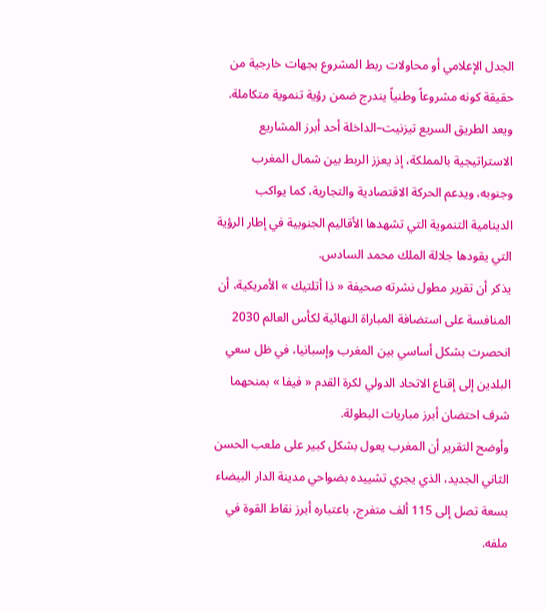الجدل الإعلامي أو محاولات ربط المشروع بجهات خارجية من حقيقة كونه مشروعاً وطنياً يندرج ضمن رؤية تنموية متكاملة.
ويعد الطريق السريع تيزنيت–الداخلة أحد أبرز المشاريع الاستراتيجية بالمملكة، إذ يعزز الربط بين شمال المغرب وجنوبه، ويدعم الحركة الاقتصادية والتجارية، كما يواكب الدينامية التنموية التي تشهدها الأقاليم الجنوبية في إطار الرؤية التي يقودها جلالة الملك محمد السادس.
يذكر أن تقرير مطول نشرته صحيفة « ذا أتلتيك » الأمريكية، أن المنافسة على استضافة المباراة النهائية لكأس العالم 2030 انحصرت بشكل أساسي بين المغرب وإسبانيا، في ظل سعي البلدين إلى إقناع الاتحاد الدولي لكرة القدم « فيفا » بمنحهما شرف احتضان أبرز مباريات البطولة.
وأوضح التقرير أن المغرب يعول بشكل كبير على ملعب الحسن الثاني الجديد، الذي يجري تشييده بضواحي مدينة الدار البيضاء بسعة تصل إلى 115 ألف متفرج، باعتباره أبرز نقاط القوة في ملفه.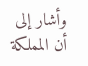وأشار إلى أن المملكة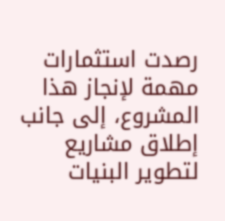رصدت استثمارات مهمة لإنجاز هذا المشروع، إلى جانب إطلاق مشاريع لتطوير البنيات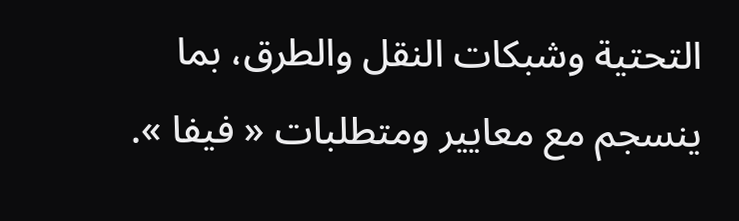التحتية وشبكات النقل والطرق، بما ينسجم مع معايير ومتطلبات « فيفا ».